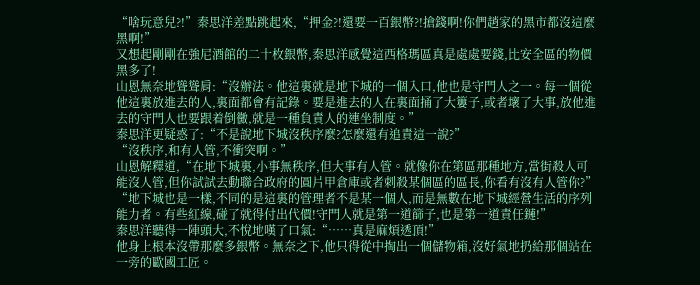“啥玩意兒?!”秦思洋差點跳起來,“押金?!還要一百銀幣?!搶錢啊!你們趙家的黑市都沒這麼黑啊!”
又想起剛剛在強尼酒館的二十枚銀幣,秦思洋感覺這西格瑪區真是處處要錢,比安全區的物價黑多了!
山恩無奈地聳聳肩:“沒辦法。他這裏就是地下城的一個入口,他也是守門人之一。每一個從他這裏放進去的人,裏面都會有記錄。要是進去的人在裏面捅了大簍子,或者壞了大事,放他進去的守門人也要跟着倒黴,就是一種負責人的連坐制度。”
秦思洋更疑惑了:“不是說地下城沒秩序麼?怎麼還有追責這一說?”
“沒秩序,和有人管,不衝突啊。”
山恩解釋道,“在地下城裏,小事無秩序,但大事有人管。就像你在第區那種地方,當街殺人可能沒人管,但你試試去動聯合政府的圓片甲倉庫或者刺殺某個區的區長,你看有沒有人管你?”
“地下城也是一樣,不同的是這裏的管理者不是某一個人,而是無數在地下城經營生活的序列能力者。有些紅線,碰了就得付出代價!守門人就是第一道篩子,也是第一道責任鏈!”
秦思洋聽得一陣頭大,不悅地嘆了口氣:“……真是麻煩透頂!”
他身上根本沒帶那麼多銀幣。無奈之下,他只得從中掏出一個儲物箱,沒好氣地扔給那個站在一旁的歐國工匠。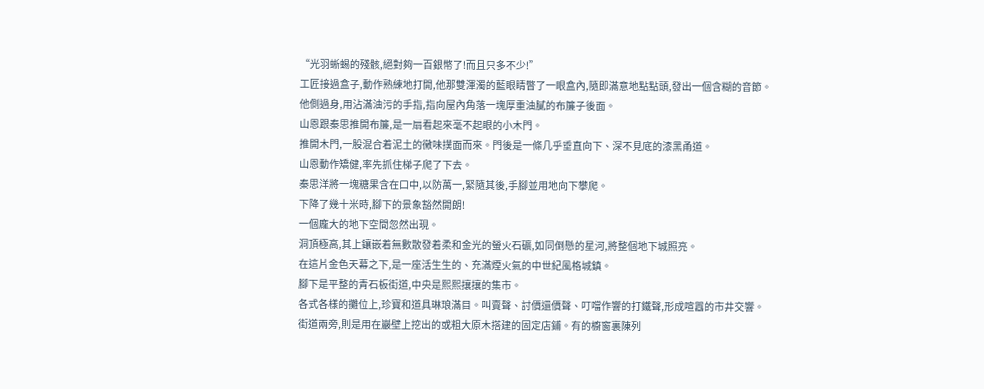“光羽蜥蜴的殘骸,絕對夠一百銀幣了!而且只多不少!”
工匠接過盒子,動作熟練地打開,他那雙渾濁的藍眼睛瞥了一眼盒內,隨即滿意地點點頭,發出一個含糊的音節。
他側過身,用沾滿油污的手指,指向屋內角落一塊厚重油膩的布簾子後面。
山恩跟秦思推開布簾,是一扇看起來毫不起眼的小木門。
推開木門,一股混合着泥土的黴味撲面而來。門後是一條几乎垂直向下、深不見底的漆黑甬道。
山恩動作矯健,率先抓住梯子爬了下去。
秦思洋將一塊糖果含在口中,以防萬一,緊隨其後,手腳並用地向下攀爬。
下降了幾十米時,腳下的景象豁然開朗!
一個龐大的地下空間忽然出現。
洞頂極高,其上鑲嵌着無數散發着柔和金光的螢火石礦,如同倒懸的星河,將整個地下城照亮。
在這片金色天幕之下,是一座活生生的、充滿煙火氣的中世紀風格城鎮。
腳下是平整的青石板街道,中央是熙熙攘攘的集市。
各式各樣的攤位上,珍寶和道具琳琅滿目。叫賣聲、討價還價聲、叮噹作響的打鐵聲,形成喧囂的市井交響。
街道兩旁,則是用在巖壁上挖出的或粗大原木搭建的固定店鋪。有的櫥窗裏陳列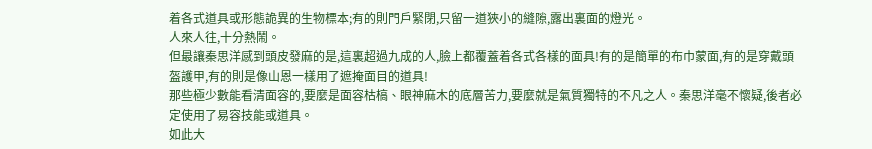着各式道具或形態詭異的生物標本;有的則門戶緊閉,只留一道狹小的縫隙,露出裏面的燈光。
人來人往,十分熱鬧。
但最讓秦思洋感到頭皮發麻的是,這裏超過九成的人,臉上都覆蓋着各式各樣的面具!有的是簡單的布巾蒙面,有的是穿戴頭盔護甲,有的則是像山恩一樣用了遮掩面目的道具!
那些極少數能看清面容的,要麼是面容枯槁、眼神麻木的底層苦力,要麼就是氣質獨特的不凡之人。秦思洋毫不懷疑,後者必定使用了易容技能或道具。
如此大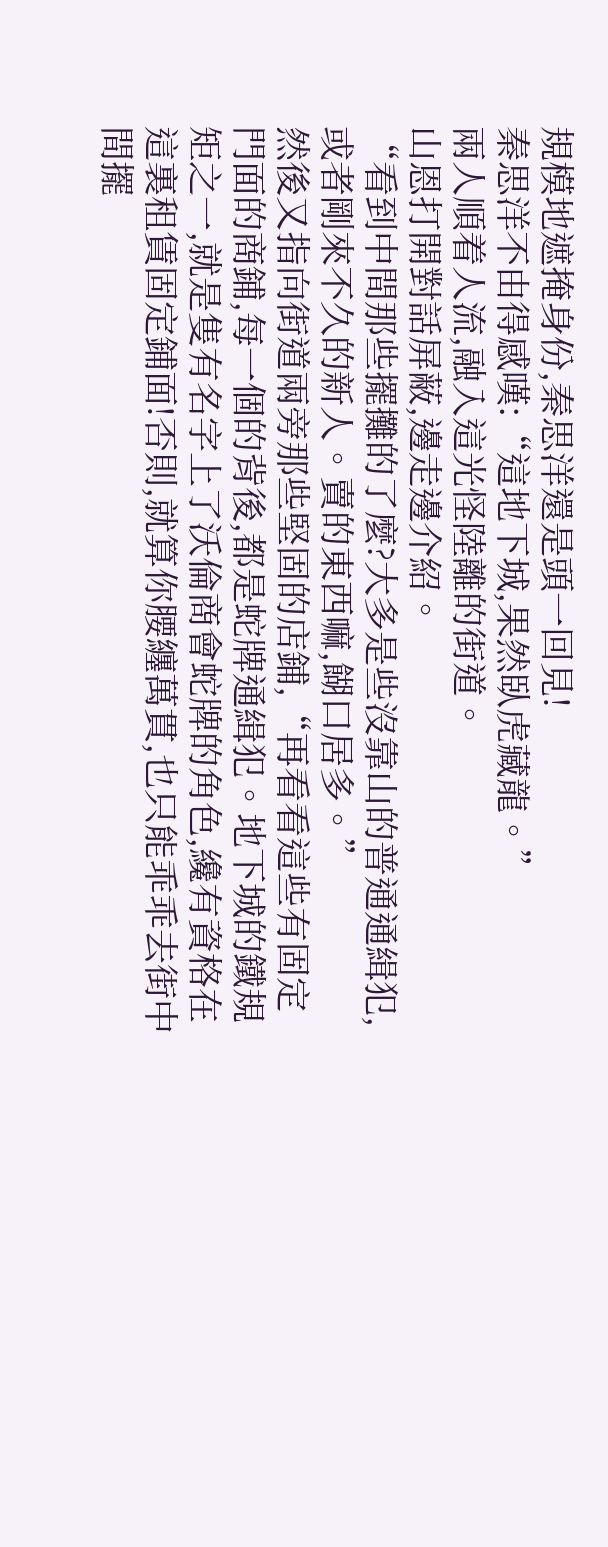規模地遮掩身份,秦思洋還是頭一回見!
秦思洋不由得感嘆:“這地下城,果然臥虎藏龍。”
兩人順着人流,融入這光怪陸離的街道。
山恩打開對話屏蔽,邊走邊介紹。
“看到中間那些擺攤的了麼?大多是些沒靠山的普通通緝犯,或者剛來不久的新人。賣的東西嘛,餬口居多。”
然後又指向街道兩旁那些堅固的店鋪,“再看看這些有固定門面的商鋪,每一個的背後,都是蛇牌通緝犯。地下城的鐵規矩之一,就是隻有名字上了沃倫商會蛇牌的角色,纔有資格在這裏租賃固定鋪面!否則,就算你腰纏萬貫,也只能乖乖去街中間擺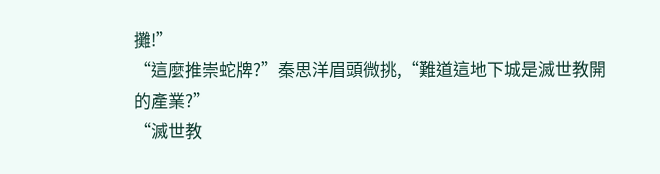攤!”
“這麼推崇蛇牌?”秦思洋眉頭微挑,“難道這地下城是滅世教開的產業?”
“滅世教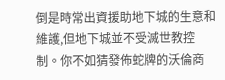倒是時常出資援助地下城的生意和維護,但地下城並不受滅世教控制。你不如猜發佈蛇牌的沃倫商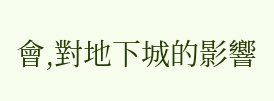會,對地下城的影響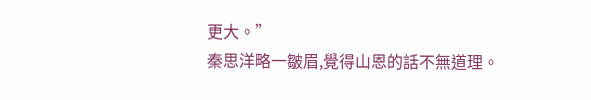更大。”
秦思洋略一皺眉,覺得山恩的話不無道理。